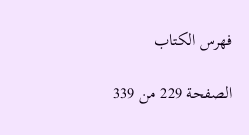فهرس الكتاب

الصفحة 229 من 339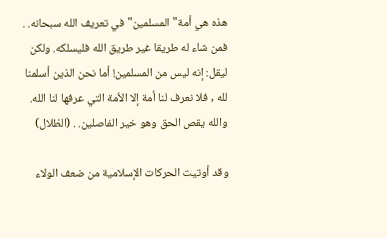هذه هي أمة"المسلمين"في تعريف الله سبحانه. . فمن شاء له طريقا غير طريق الله فليسلكه. ولكن ليقل: إنه ليس من المسلمين! أما نحن الذين أسلمنا لله , فلا نعرف لنا أمة إلا الأمة التي عرفها لنا الله. والله يقص الحق وهو خير الفاصلين. . (الظلال)

وقد أوتيت الحركات الإسلامية من ضعف الولاء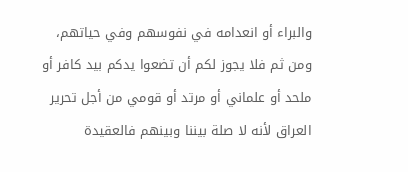والبراء أو انعدامه في نفوسهم وفي حياتهم، ومن ثم فلا يجوز لكم أن تضعوا يدكم بيد كافر أو ملحد أو علماني أو مرتد أو قومي من أجل تحرير العراق لأنه لا صلة بيننا وبينهم فالعقيدة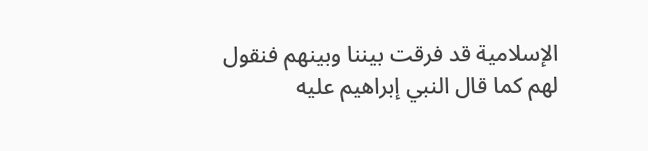الإسلامية قد فرقت بيننا وبينهم فنقول لهم كما قال النبي إبراهيم عليه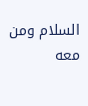السلام ومن معه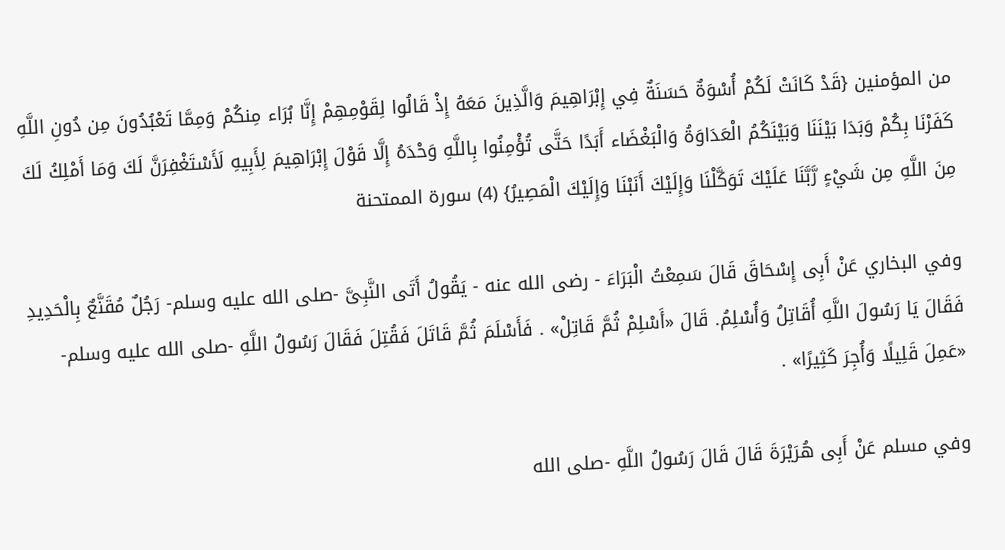من المؤمنين {قَدْ كَانَتْ لَكُمْ أُسْوَةٌ حَسَنَةٌ فِي إِبْرَاهِيمَ وَالَّذِينَ مَعَهُ إِذْ قَالُوا لِقَوْمِهِمْ إِنَّا بُرَاء مِنكُمْ وَمِمَّا تَعْبُدُونَ مِن دُونِ اللَّهِ كَفَرْنَا بِكُمْ وَبَدَا بَيْنَنَا وَبَيْنَكُمُ الْعَدَاوَةُ وَالْبَغْضَاء أَبَدًا حَتَّى تُؤْمِنُوا بِاللَّهِ وَحْدَهُ إِلَّا قَوْلَ إِبْرَاهِيمَ لِأَبِيهِ لَأَسْتَغْفِرَنَّ لَكَ وَمَا أَمْلِكُ لَكَ مِنَ اللَّهِ مِن شَيْءٍ رَّبَّنَا عَلَيْكَ تَوَكَّلْنَا وَإِلَيْكَ أَنَبْنَا وَإِلَيْكَ الْمَصِيرُ} (4) سورة الممتحنة

وفي البخاري عَنْ أَبِى إِسْحَاقَ قَالَ سَمِعْتُ الْبَرَاءَ - رضى الله عنه - يَقُولُ أَتَى النَّبِىَّ -صلى الله عليه وسلم- رَجُلٌ مُقَنَّعٌ بِالْحَدِيدِ فَقَالَ يَا رَسُولَ اللَّهِ أُقَاتِلُ وَأُسْلِمُ. قَالَ «أَسْلِمْ ثُمَّ قَاتِلْ» . فَأَسْلَمَ ثُمَّ قَاتَلَ فَقُتِلَ فَقَالَ رَسُولُ اللَّهِ -صلى الله عليه وسلم- «عَمِلَ قَلِيلًا وَأُجِرَ كَثِيرًا» .

وفي مسلم عَنْ أَبِى هُرَيْرَةَ قَالَ قَالَ رَسُولُ اللَّهِ -صلى الله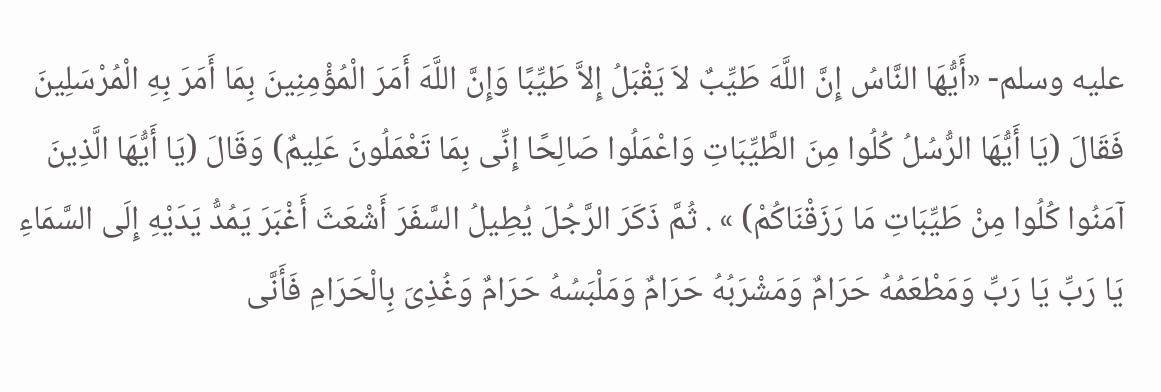عليه وسلم- «أَيُّهَا النَّاسُ إِنَّ اللَّهَ طَيِّبٌ لاَ يَقْبَلُ إِلاَّ طَيِّبًا وَإِنَّ اللَّهَ أَمَرَ الْمُؤْمِنِينَ بِمَا أَمَرَ بِهِ الْمُرْسَلِينَ فَقَالَ (يَا أَيُّهَا الرُّسُلُ كُلُوا مِنَ الطَّيِّبَاتِ وَاعْمَلُوا صَالِحًا إِنِّى بِمَا تَعْمَلُونَ عَلِيمٌ) وَقَالَ (يَا أَيُّهَا الَّذِينَ آمَنُوا كُلُوا مِنْ طَيِّبَاتِ مَا رَزَقْنَاكُمْ) » . ثُمَّ ذَكَرَ الرَّجُلَ يُطِيلُ السَّفَرَ أَشْعَثَ أَغْبَرَ يَمُدُّ يَدَيْهِ إِلَى السَّمَاءِ يَا رَبِّ يَا رَبِّ وَمَطْعَمُهُ حَرَامٌ وَمَشْرَبُهُ حَرَامٌ وَمَلْبَسُهُ حَرَامٌ وَغُذِىَ بِالْحَرَامِ فَأَنَّى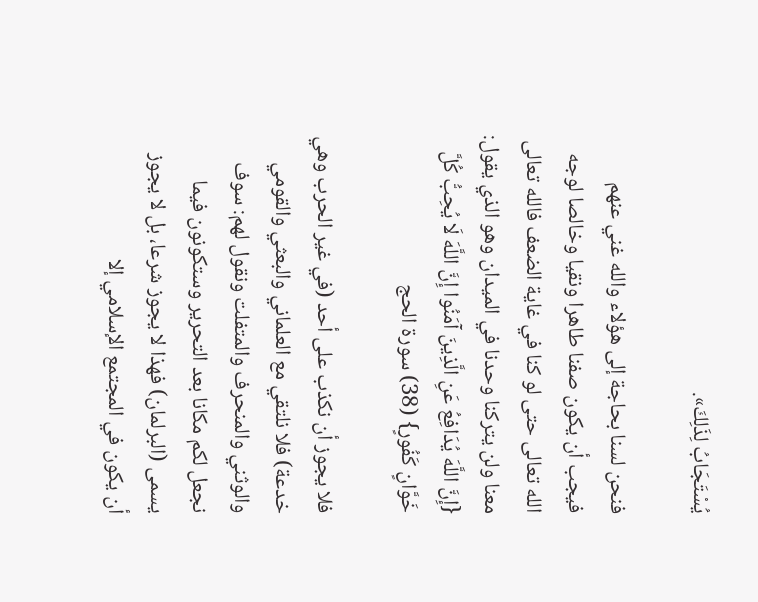يُسْتَجَابُ لِذَلِكَ».

فنحن لسنا بحاجة إلى هؤلاء والله غني عنهم فيجب أن يكون صفنا طاهرا ونقيا وخالصا لوجه الله تعالى حتى لو كنا في غاية الضعف فالله تعالى معنا ولن يتركنا وحدنا في الميدان وهو الذي يقول: {إِنَّ اللَّهَ يُدَافِعُ عَنِ الَّذِينَ آمَنُوا إِنَّ اللَّهَ لَا يُحِبُّ كُلَّ خَوَّانٍ كَفُورٍ} (38) سورة الحج

فلا يجوز أن نكذب على أحد (في غير الحرب وهي خدعة) فلا نلتقي مع العلماني والبعثي والقومي والوثني والمنحرف والمتفلت ونقول لهم: سوف نجعل لكم مكانا بعد التحرير وستكونون فيما يسمى (البرلمان) فهذا لا يجوز شرعا، بل لا يجوز أن يكون في المجتمع الإسلامي إلا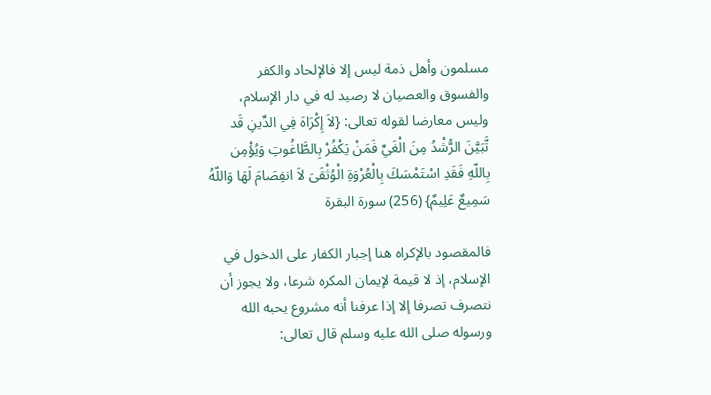مسلمون وأهل ذمة ليس إلا فالإلحاد والكفر والفسوق والعصيان لا رصيد له في دار الإسلام، وليس معارضا لقوله تعالى: {لاَ إِكْرَاهَ فِي الدِّينِ قَد تَّبَيَّنَ الرُّشْدُ مِنَ الْغَيِّ فَمَنْ يَكْفُرْ بِالطَّاغُوتِ وَيُؤْمِن بِاللّهِ فَقَدِ اسْتَمْسَكَ بِالْعُرْوَةِ الْوُثْقَىَ لاَ انفِصَامَ لَهَا وَاللّهُ سَمِيعٌ عَلِيمٌ} (256) سورة البقرة

فالمقصود بالإكراه هنا إجبار الكفار على الدخول في الإسلام، إذ لا قيمة لإيمان المكره شرعا، ولا يجوز أن نتصرف تصرفا إلا إذا عرفنا أنه مشروع يحبه الله ورسوله صلى الله عليه وسلم قال تعالى: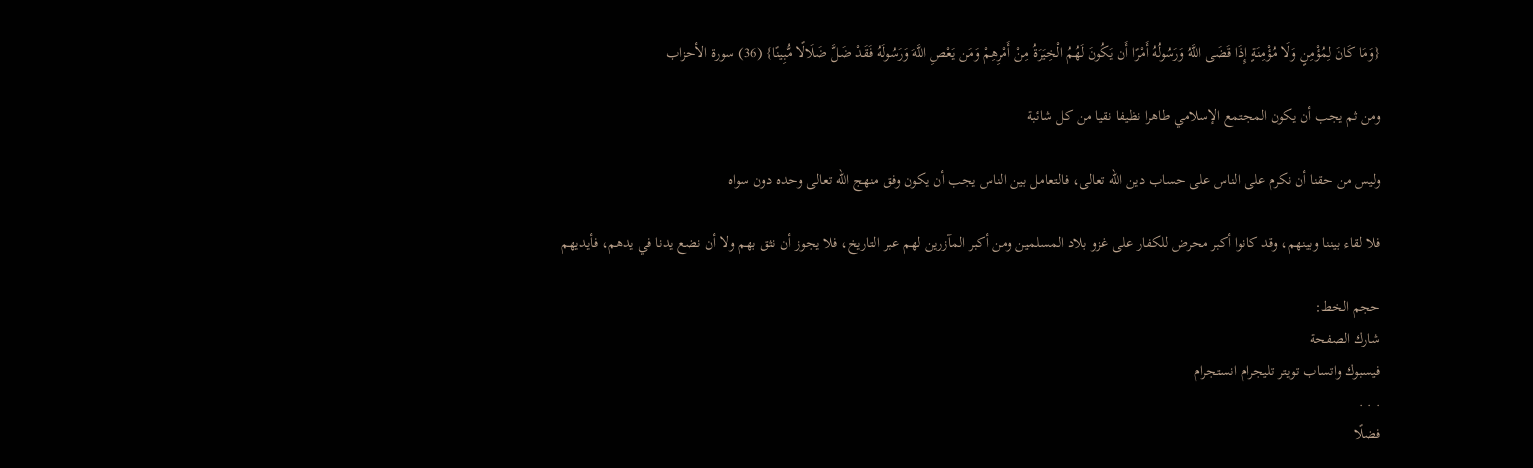{وَمَا كَانَ لِمُؤْمِنٍ وَلَا مُؤْمِنَةٍ إِذَا قَضَى اللَّهُ وَرَسُولُهُ أَمْرًا أَن يَكُونَ لَهُمُ الْخِيَرَةُ مِنْ أَمْرِهِمْ وَمَن يَعْصِ اللَّهَ وَرَسُولَهُ فَقَدْ ضَلَّ ضَلَالًا مُّبِينًا} (36) سورة الأحزاب

ومن ثم يجب أن يكون المجتمع الإسلامي طاهرا نظيفا نقيا من كل شائبة

وليس من حقنا أن نكرم على الناس على حساب دين الله تعالى، فالتعامل بين الناس يجب أن يكون وفق منهج الله تعالى وحده دون سواه

فلا لقاء بيننا وبينهم، وقد كانوا أكبر محرض للكفار على غزو بلاد المسلمين ومن أكبر المآزرين لهم عبر التاريخ، فلا يجوز أن نثق بهم ولا أن نضع يدنا في يدهم، فأيديهم

حجم الخط:
شارك الصفحة
فيسبوك واتساب تويتر تليجرام انستجرام
. . .
فضلًا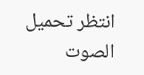انتظر تحميل الصوت